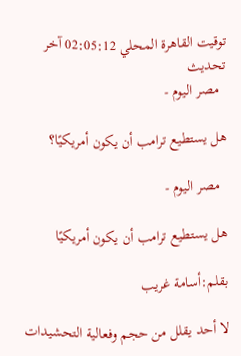توقيت القاهرة المحلي 02:05:12 آخر تحديث
  مصر اليوم -

هل يستطيع ترامب أن يكون أمريكيًا؟

  مصر اليوم -

هل يستطيع ترامب أن يكون أمريكيًا

بقلم:أسامة غريب

لا أحد يقلل من حجم وفعالية التحشيدات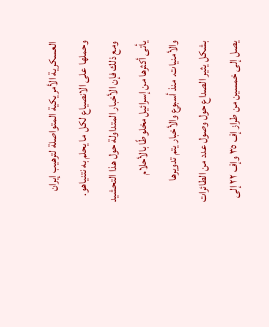العسكرية الأمريكية المتواصلة لترهيب إيران وحملها على الانصياع لكل ما يحلم به نتنياهو. ومع ذلك فإن الأخبار المتداولة حول هذا التحشيد يأتى أكثرها من إسرائيل مخلوطًا بالأحلام والأمنيات. منذ أسبوع والأخبار يتم تدويرها بشكل يثير الصداع حول وصول عدد من الطائرات يصل إلى خمسين من طراز إف ٣٥ وإف ٢٢ إلى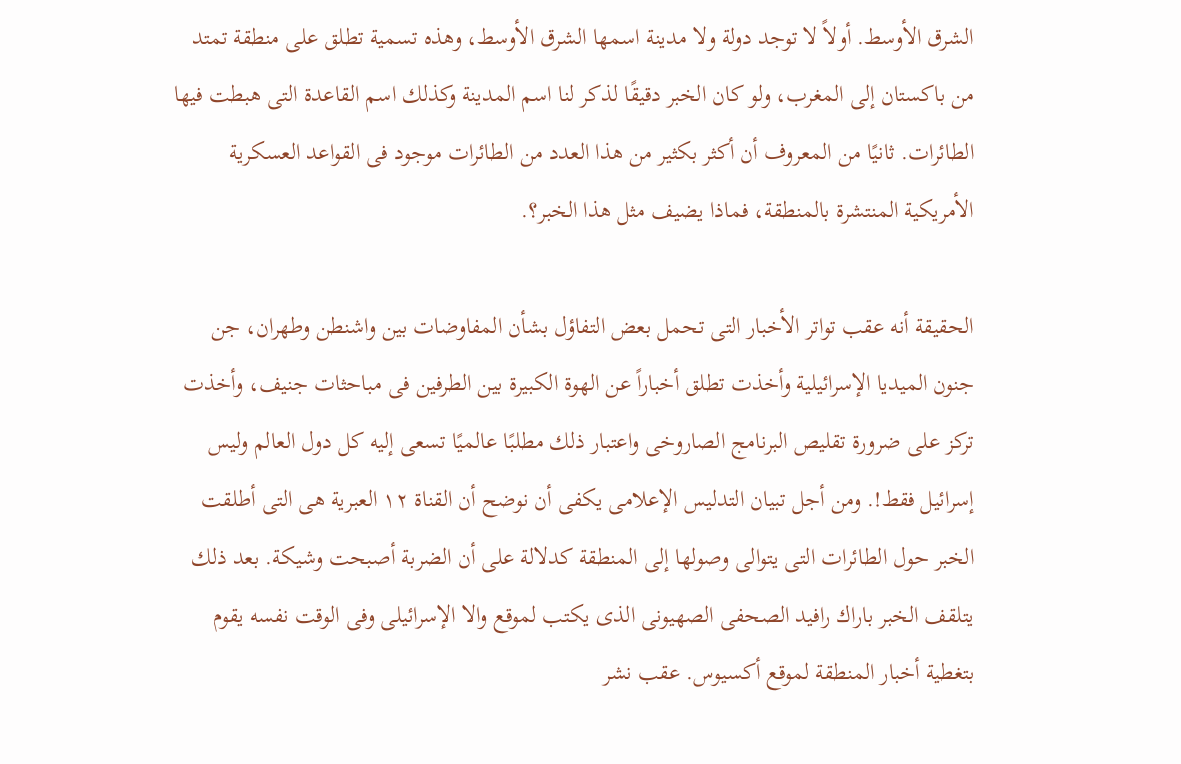الشرق الأوسط. أولاً لا توجد دولة ولا مدينة اسمها الشرق الأوسط، وهذه تسمية تطلق على منطقة تمتد من باكستان إلى المغرب، ولو كان الخبر دقيقًا لذكر لنا اسم المدينة وكذلك اسم القاعدة التى هبطت فيها الطائرات. ثانيًا من المعروف أن أكثر بكثير من هذا العدد من الطائرات موجود فى القواعد العسكرية الأمريكية المنتشرة بالمنطقة، فماذا يضيف مثل هذا الخبر؟.

الحقيقة أنه عقب تواتر الأخبار التى تحمل بعض التفاؤل بشأن المفاوضات بين واشنطن وطهران، جن جنون الميديا الإسرائيلية وأخذت تطلق أخباراً عن الهوة الكبيرة بين الطرفين فى مباحثات جنيف، وأخذت تركز على ضرورة تقليص البرنامج الصاروخى واعتبار ذلك مطلبًا عالميًا تسعى إليه كل دول العالم وليس إسرائيل فقط!. ومن أجل تبيان التدليس الإعلامى يكفى أن نوضح أن القناة ١٢ العبرية هى التى أطلقت الخبر حول الطائرات التى يتوالى وصولها إلى المنطقة كدلالة على أن الضربة أصبحت وشيكة. بعد ذلك يتلقف الخبر باراك رافيد الصحفى الصهيونى الذى يكتب لموقع والا الإسرائيلى وفى الوقت نفسه يقوم بتغطية أخبار المنطقة لموقع أكسيوس. عقب نشر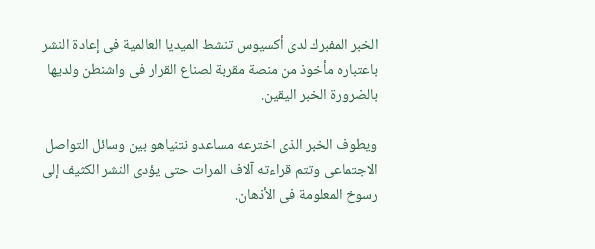الخبر المفبرك لدى أكسيوس تنشط الميديا العالمية فى إعادة النشر باعتباره مأخوذ من منصة مقربة لصناع القرار فى واشنطن ولديها بالضرورة الخبر اليقين.

ويطوف الخبر الذى اخترعه مساعدو نتنياهو بين وسائل التواصل الاجتماعى وتتم قراءته آلاف المرات حتى يؤدى النشر الكثيف إلى رسوخ المعلومة فى الأذهان.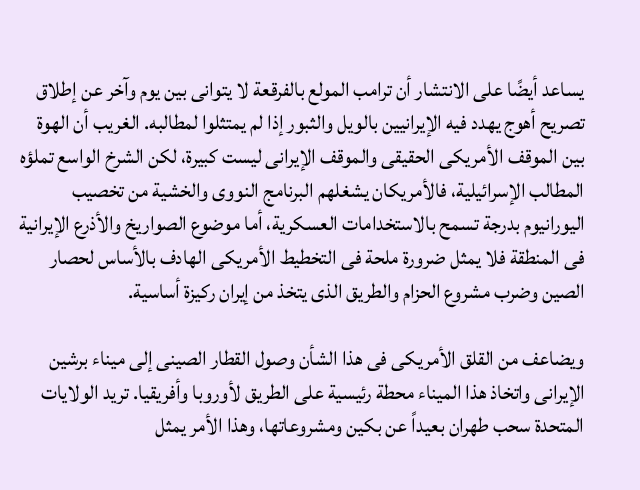يساعد أيضًا على الانتشار أن ترامب المولع بالفرقعة لا يتوانى بين يوم وآخر عن إطلاق تصريح أهوج يهدد فيه الإيرانيين بالويل والثبور إذا لم يمتثلوا لمطالبه. الغريب أن الهوة بين الموقف الأمريكى الحقيقى والموقف الإيرانى ليست كبيرة، لكن الشرخ الواسع تملؤه المطالب الإسرائيلية، فالأمريكان يشغلهم البرنامج النووى والخشية من تخصيب اليورانيوم بدرجة تسمح بالاستخدامات العسكرية، أما موضوع الصواريخ والأذرع الإيرانية فى المنطقة فلا يمثل ضرورة ملحة فى التخطيط الأمريكى الهادف بالأساس لحصار الصين وضرب مشروع الحزام والطريق الذى يتخذ من إيران ركيزة أساسية.

ويضاعف من القلق الأمريكى فى هذا الشأن وصول القطار الصينى إلى ميناء برشين الإيرانى واتخاذ هذا الميناء محطة رئيسية على الطريق لأوروبا وأفريقيا. تريد الولايات المتحدة سحب طهران بعيداً عن بكين ومشروعاتها، وهذا الأمر يمثل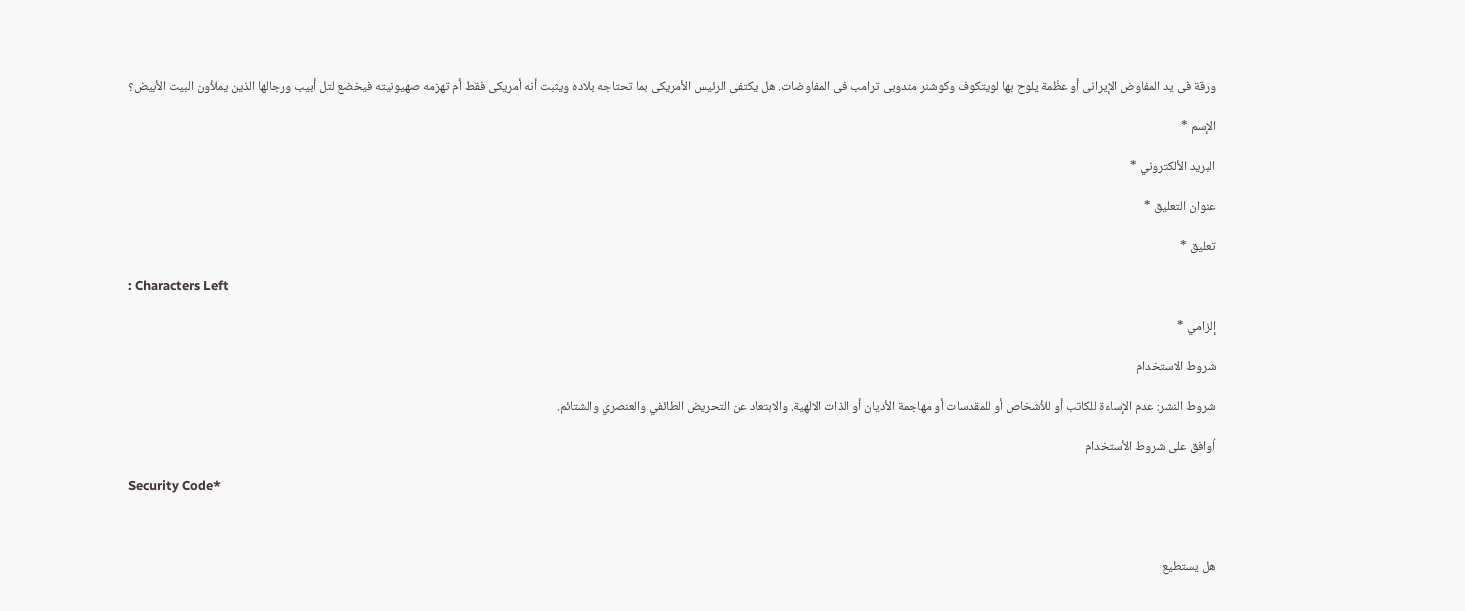ورقة فى يد المفاوض الإيرانى أو عظْمة يلوح بها لويتكوف وكوشنر مندوبى ترامب فى المفاوضات. هل يكتفى الرئيس الأمريكى بما تحتاجه بلاده ويثبت أنه أمريكى فقط أم تهزمه صهيونيته فيخضع لتل أبيب ورجالها الذين يملأون البيت الأبيض؟

الإسم *

البريد الألكتروني *

عنوان التعليق *

تعليق *

: Characters Left

إلزامي *

شروط الاستخدام

شروط النشر: عدم الإساءة للكاتب أو للأشخاص أو للمقدسات أو مهاجمة الأديان أو الذات الالهية. والابتعاد عن التحريض الطائفي والعنصري والشتائم.

اُوافق على شروط الأستخدام

Security Code*



هل يستطيع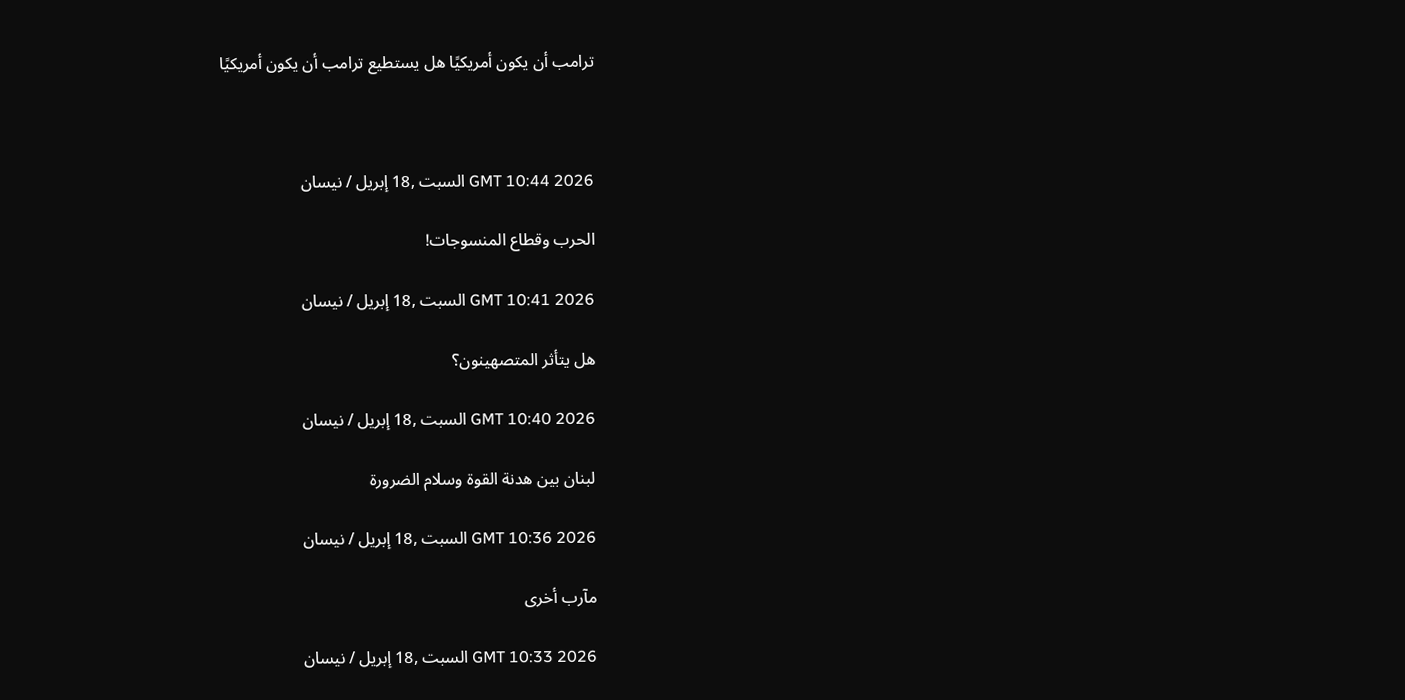ترامب أن يكون أمريكيًا هل يستطيع ترامب أن يكون أمريكيًا



GMT 10:44 2026 السبت ,18 إبريل / نيسان

الحرب وقطاع المنسوجات!

GMT 10:41 2026 السبت ,18 إبريل / نيسان

هل يتأثر المتصهينون؟

GMT 10:40 2026 السبت ,18 إبريل / نيسان

لبنان بين هدنة القوة وسلام الضرورة

GMT 10:36 2026 السبت ,18 إبريل / نيسان

مآرب أخرى

GMT 10:33 2026 السبت ,18 إبريل / نيسان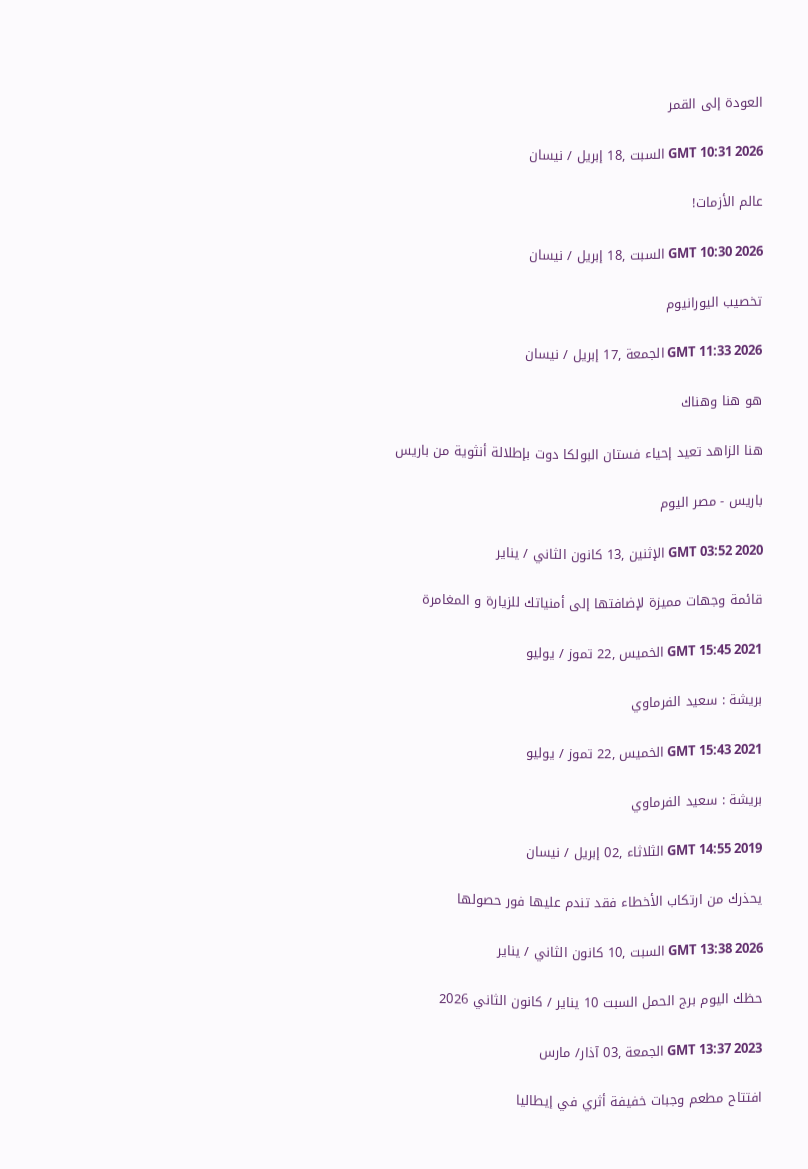العودة إلى القمر

GMT 10:31 2026 السبت ,18 إبريل / نيسان

عالم الأزمات!

GMT 10:30 2026 السبت ,18 إبريل / نيسان

تخصيب اليورانيوم

GMT 11:33 2026 الجمعة ,17 إبريل / نيسان

هو هنا وهناك

هنا الزاهد تعيد إحياء فستان البولكا دوت بإطلالة أنثوية من باريس

باريس - مصر اليوم

GMT 03:52 2020 الإثنين ,13 كانون الثاني / يناير

قائمة وجهات مميزة لإضافتها إلى أمنياتك للزيارة و المغامرة

GMT 15:45 2021 الخميس ,22 تموز / يوليو

بريشة : سعيد الفرماوي

GMT 15:43 2021 الخميس ,22 تموز / يوليو

بريشة : سعيد الفرماوي

GMT 14:55 2019 الثلاثاء ,02 إبريل / نيسان

يحذرك من ارتكاب الأخطاء فقد تندم عليها فور حصولها

GMT 13:38 2026 السبت ,10 كانون الثاني / يناير

حظك اليوم برج الحمل السبت 10 يناير / كانون الثاني 2026

GMT 13:37 2023 الجمعة ,03 آذار/ مارس

افتتاح مطعم وجبات خفيفة أثري في إيطاليا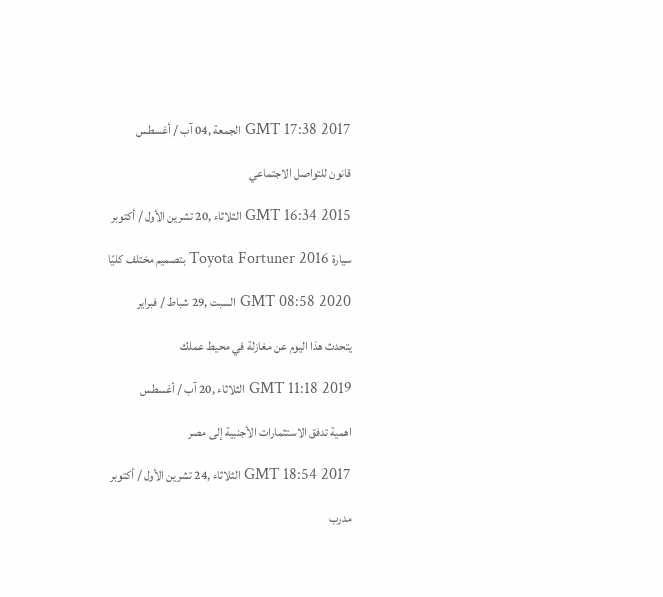GMT 17:38 2017 الجمعة ,04 آب / أغسطس

قانون للتواصل الاجتماعي

GMT 16:34 2015 الثلاثاء ,20 تشرين الأول / أكتوبر

سيارة Toyota Fortuner 2016 بتصميم مختلف كليًا

GMT 08:58 2020 السبت ,29 شباط / فبراير

يتحدث هذا اليوم عن مغازلة في محيط عملك

GMT 11:18 2019 الثلاثاء ,20 آب / أغسطس

اهمية تدفق الاستثمارات الأجنبية إلى مصر

GMT 18:54 2017 الثلاثاء ,24 تشرين الأول / أكتوبر

مدرب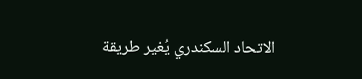الاتحاد السكندري يُغير طريقة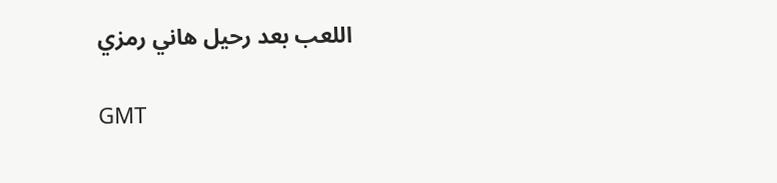اللعب بعد رحيل هاني رمزي

GMT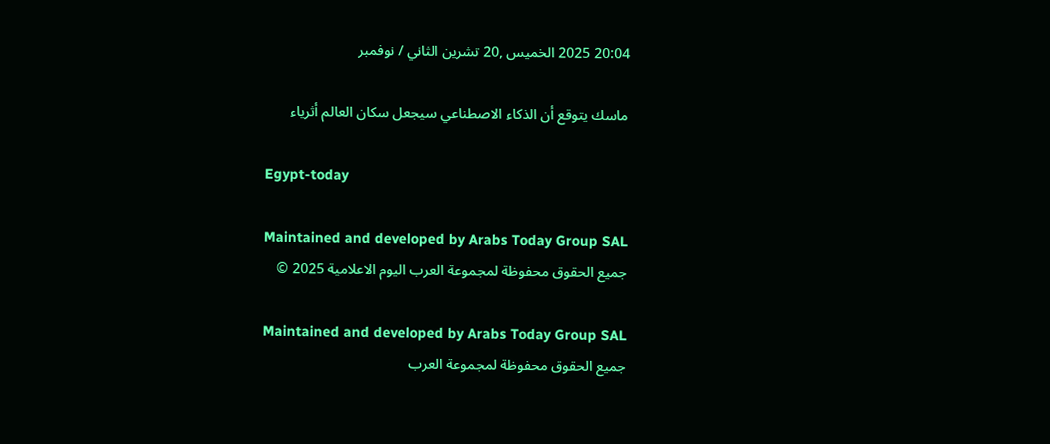20:04 2025 الخميس ,20 تشرين الثاني / نوفمبر

ماسك يتوقع أن الذكاء الاصطناعي سيجعل سكان العالم أثرياء

Egypt-today

Maintained and developed by Arabs Today Group SAL
جميع الحقوق محفوظة لمجموعة العرب اليوم الاعلامية 2025 ©

Maintained and developed by Arabs Today Group SAL
جميع الحقوق محفوظة لمجموعة العرب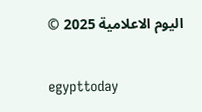اليوم الاعلامية 2025 ©

egypttoday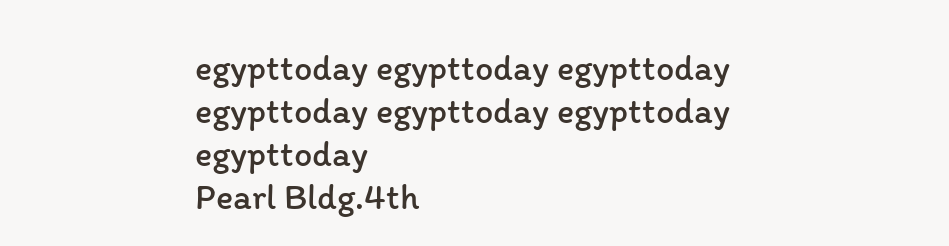egypttoday egypttoday egypttoday
egypttoday egypttoday egypttoday
egypttoday
Pearl Bldg.4th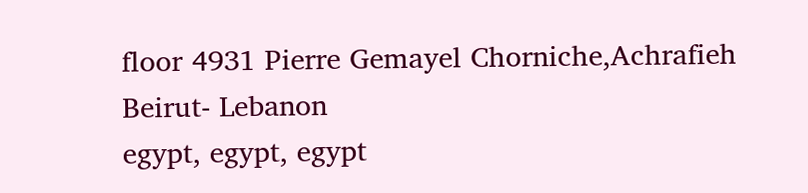floor 4931 Pierre Gemayel Chorniche,Achrafieh Beirut- Lebanon
egypt, egypt, egypt